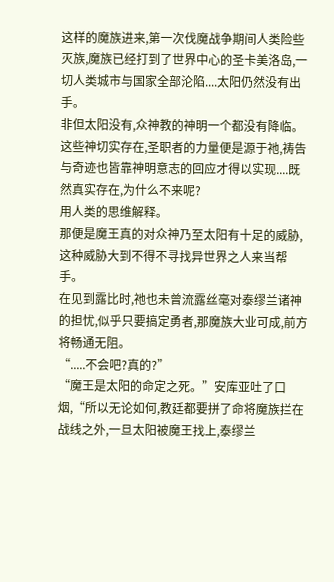这样的魔族进来,第一次伐魔战争期间人类险些灭族,魔族已经打到了世界中心的圣卡美洛岛,一切人类城市与国家全部沦陷....太阳仍然没有出手。
非但太阳没有,众神教的神明一个都没有降临。
这些神切实存在,圣职者的力量便是源于祂,祷告与奇迹也皆靠神明意志的回应才得以实现....既然真实存在,为什么不来呢?
用人类的思维解释。
那便是魔王真的对众神乃至太阳有十足的威胁,这种威胁大到不得不寻找异世界之人来当帮手。
在见到露比时,祂也未曾流露丝毫对泰缪兰诸神的担忧,似乎只要搞定勇者,那魔族大业可成,前方将畅通无阻。
“.....不会吧?真的?”
“魔王是太阳的命定之死。”安库亚吐了口烟,“所以无论如何,教廷都要拼了命将魔族拦在战线之外,一旦太阳被魔王找上,泰缪兰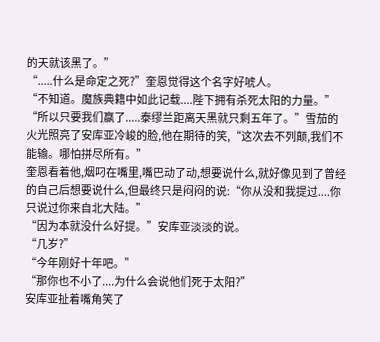的天就该黑了。”
“.....什么是命定之死?”奎恩觉得这个名字好唬人。
“不知道。魔族典籍中如此记载....陛下拥有杀死太阳的力量。”
“所以只要我们赢了.....泰缪兰距离天黑就只剩五年了。”雪茄的火光照亮了安库亚冷峻的脸,他在期待的笑,“这次去不列颠,我们不能输。哪怕拼尽所有。”
奎恩看着他,烟叼在嘴里,嘴巴动了动,想要说什么,就好像见到了曾经的自己后想要说什么,但最终只是闷闷的说:“你从没和我提过....你只说过你来自北大陆。”
“因为本就没什么好提。”安库亚淡淡的说。
“几岁?”
“今年刚好十年吧。”
“那你也不小了....为什么会说他们死于太阳?”
安库亚扯着嘴角笑了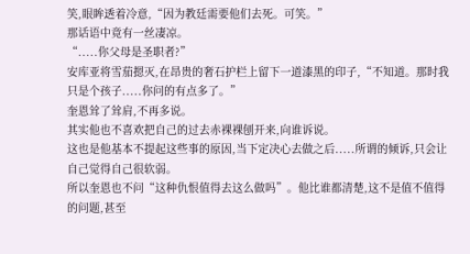笑,眼眸透着冷意,“因为教廷需要他们去死。可笑。”
那话语中竟有一丝凄凉。
“.....你父母是圣职者?”
安库亚将雪茄摁灭,在昂贵的奢石护栏上留下一道漆黑的印子,“不知道。那时我只是个孩子.....你问的有点多了。”
奎恩耸了耸肩,不再多说。
其实他也不喜欢把自己的过去赤裸裸刨开来,向谁诉说。
这也是他基本不提起这些事的原因,当下定决心去做之后.....所谓的倾诉,只会让自己觉得自己很软弱。
所以奎恩也不问“这种仇恨值得去这么做吗”。他比谁都清楚,这不是值不值得的问题,甚至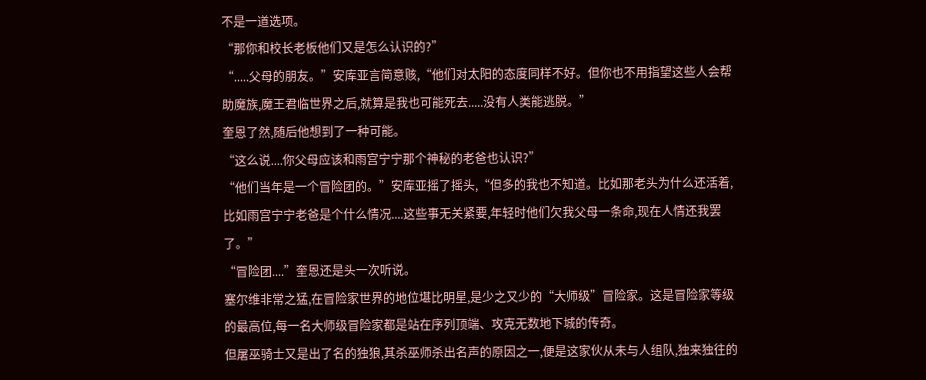不是一道选项。
“那你和校长老板他们又是怎么认识的?”
“.....父母的朋友。”安库亚言简意赅,“他们对太阳的态度同样不好。但你也不用指望这些人会帮助魔族,魔王君临世界之后,就算是我也可能死去.....没有人类能逃脱。”
奎恩了然,随后他想到了一种可能。
“这么说....你父母应该和雨宫宁宁那个神秘的老爸也认识?”
“他们当年是一个冒险团的。”安库亚摇了摇头,“但多的我也不知道。比如那老头为什么还活着,比如雨宫宁宁老爸是个什么情况....这些事无关紧要,年轻时他们欠我父母一条命,现在人情还我罢了。”
“冒险团....”奎恩还是头一次听说。
塞尔维非常之猛,在冒险家世界的地位堪比明星,是少之又少的“大师级”冒险家。这是冒险家等级的最高位,每一名大师级冒险家都是站在序列顶端、攻克无数地下城的传奇。
但屠巫骑士又是出了名的独狼,其杀巫师杀出名声的原因之一,便是这家伙从未与人组队,独来独往的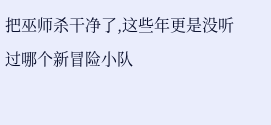把巫师杀干净了,这些年更是没听过哪个新冒险小队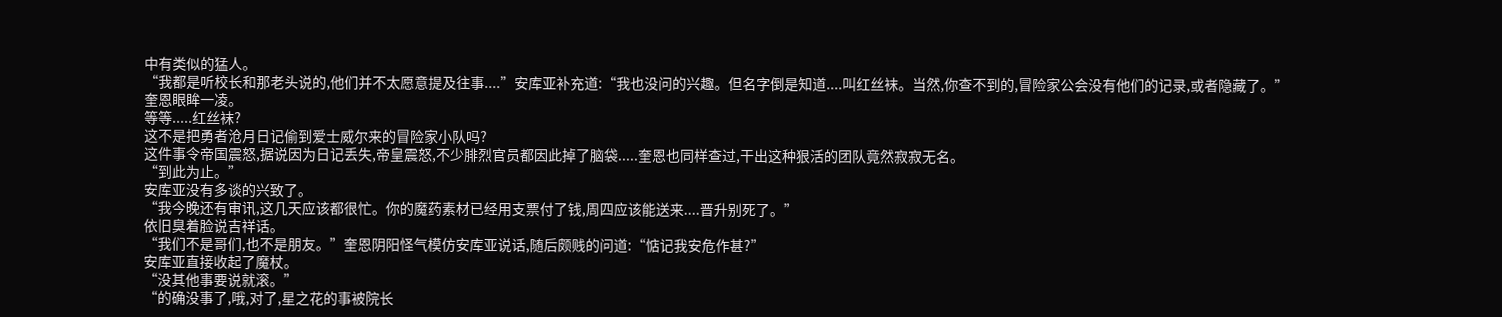中有类似的猛人。
“我都是听校长和那老头说的,他们并不太愿意提及往事....”安库亚补充道:“我也没问的兴趣。但名字倒是知道....叫红丝袜。当然,你查不到的,冒险家公会没有他们的记录,或者隐藏了。”
奎恩眼眸一凌。
等等.....红丝袜?
这不是把勇者沧月日记偷到爱士威尔来的冒险家小队吗?
这件事令帝国震怒,据说因为日记丢失,帝皇震怒,不少腓烈官员都因此掉了脑袋.....奎恩也同样查过,干出这种狠活的团队竟然寂寂无名。
“到此为止。”
安库亚没有多谈的兴致了。
“我今晚还有审讯,这几天应该都很忙。你的魔药素材已经用支票付了钱,周四应该能送来....晋升别死了。”
依旧臭着脸说吉祥话。
“我们不是哥们,也不是朋友。”奎恩阴阳怪气模仿安库亚说话,随后颇贱的问道:“惦记我安危作甚?”
安库亚直接收起了魔杖。
“没其他事要说就滚。”
“的确没事了,哦,对了,星之花的事被院长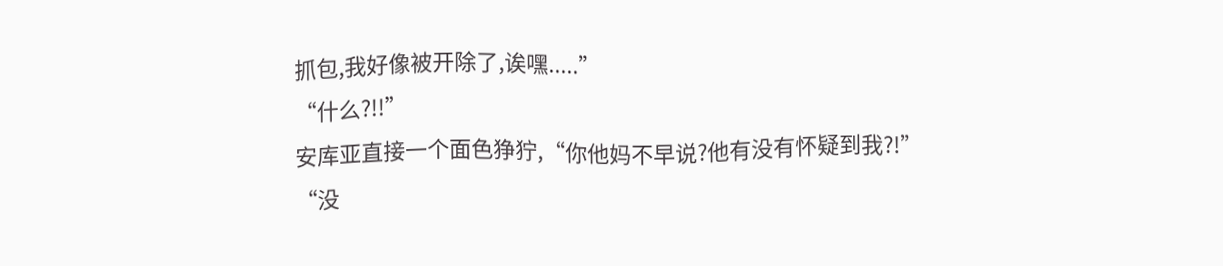抓包,我好像被开除了,诶嘿.....”
“什么?!!”
安库亚直接一个面色狰狞,“你他妈不早说?他有没有怀疑到我?!”
“没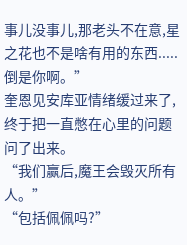事儿没事儿,那老头不在意,星之花也不是啥有用的东西.....倒是你啊。”
奎恩见安库亚情绪缓过来了,终于把一直憋在心里的问题问了出来。
“我们赢后,魔王会毁灭所有人。”
“包括佩佩吗?”